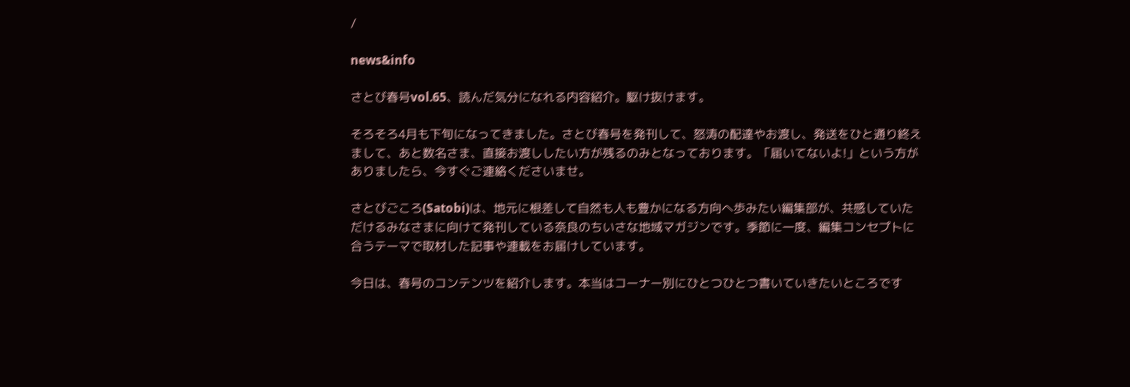/

news&info

さとび春号vol.65、読んだ気分になれる内容紹介。駆け抜けます。

そろそろ4月も下旬になってきました。さとび春号を発刊して、怒涛の配達やお渡し、発送をひと通り終えまして、あと数名さま、直接お渡ししたい方が残るのみとなっております。「届いてないよ!」という方がありましたら、今すぐご連絡くださいませ。

さとびごころ(Satobi)は、地元に根差して自然も人も豊かになる方向へ歩みたい編集部が、共感していただけるみなさまに向けて発刊している奈良のちいさな地域マガジンです。季節に一度、編集コンセプトに合うテーマで取材した記事や連載をお届けしています。

今日は、春号のコンテンツを紹介します。本当はコーナー別にひとつひとつ書いていきたいところです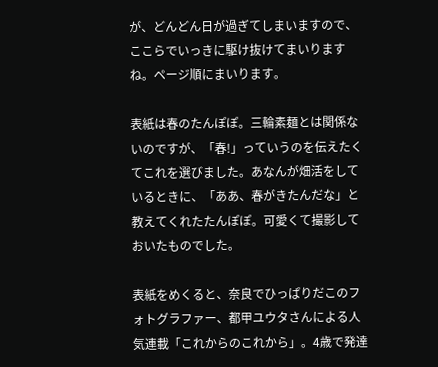が、どんどん日が過ぎてしまいますので、ここらでいっきに駆け抜けてまいりますね。ページ順にまいります。

表紙は春のたんぽぽ。三輪素麺とは関係ないのですが、「春!」っていうのを伝えたくてこれを選びました。あなんが畑活をしているときに、「ああ、春がきたんだな」と教えてくれたたんぽぽ。可愛くて撮影しておいたものでした。

表紙をめくると、奈良でひっぱりだこのフォトグラファー、都甲ユウタさんによる人気連載「これからのこれから」。4歳で発達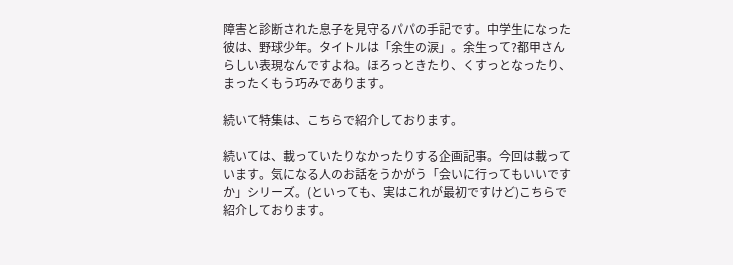障害と診断された息子を見守るパパの手記です。中学生になった彼は、野球少年。タイトルは「余生の涙」。余生って?都甲さんらしい表現なんですよね。ほろっときたり、くすっとなったり、まったくもう巧みであります。

続いて特集は、こちらで紹介しております。

続いては、載っていたりなかったりする企画記事。今回は載っています。気になる人のお話をうかがう「会いに行ってもいいですか」シリーズ。(といっても、実はこれが最初ですけど)こちらで紹介しております。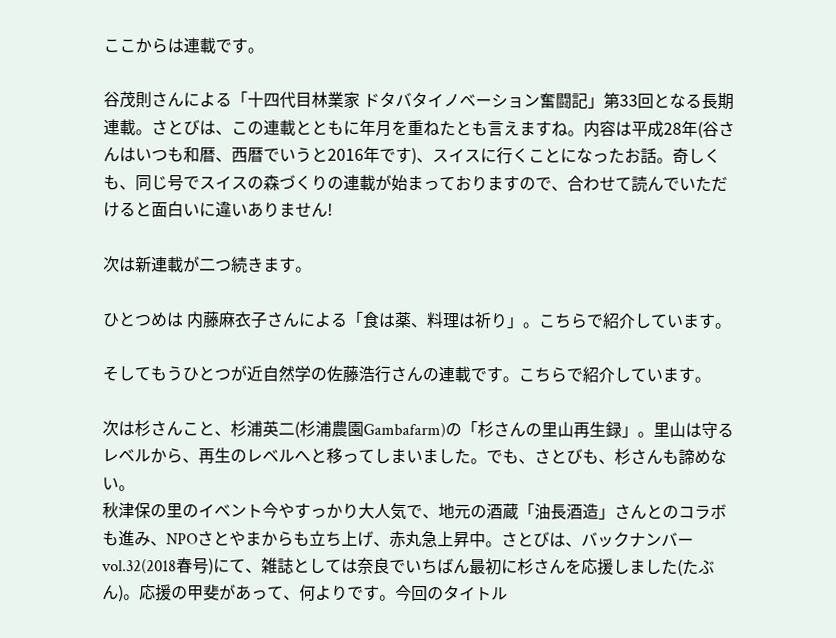ここからは連載です。

谷茂則さんによる「十四代目林業家 ドタバタイノベーション奮闘記」第33回となる長期連載。さとびは、この連載とともに年月を重ねたとも言えますね。内容は平成28年(谷さんはいつも和暦、西暦でいうと2016年です)、スイスに行くことになったお話。奇しくも、同じ号でスイスの森づくりの連載が始まっておりますので、合わせて読んでいただけると面白いに違いありません!

次は新連載が二つ続きます。

ひとつめは 内藤麻衣子さんによる「食は薬、料理は祈り」。こちらで紹介しています。

そしてもうひとつが近自然学の佐藤浩行さんの連載です。こちらで紹介しています。

次は杉さんこと、杉浦英二(杉浦農園Gambafarm)の「杉さんの里山再生録」。里山は守るレベルから、再生のレベルへと移ってしまいました。でも、さとびも、杉さんも諦めない。
秋津保の里のイベント今やすっかり大人気で、地元の酒蔵「油長酒造」さんとのコラボも進み、NPOさとやまからも立ち上げ、赤丸急上昇中。さとびは、バックナンバーvol.32(2018春号)にて、雑誌としては奈良でいちばん最初に杉さんを応援しました(たぶん)。応援の甲斐があって、何よりです。今回のタイトル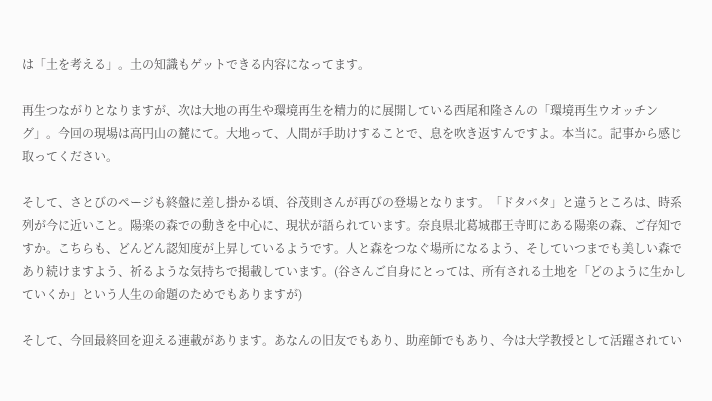は「土を考える」。土の知識もゲットできる内容になってます。

再生つながりとなりますが、次は大地の再生や環境再生を精力的に展開している西尾和隆さんの「環境再生ウオッチング」。今回の現場は高円山の麓にて。大地って、人間が手助けすることで、息を吹き返すんですよ。本当に。記事から感じ取ってください。

そして、さとびのページも終盤に差し掛かる頃、谷茂則さんが再びの登場となります。「ドタバタ」と違うところは、時系列が今に近いこと。陽楽の森での動きを中心に、現状が語られています。奈良県北葛城郡王寺町にある陽楽の森、ご存知ですか。こちらも、どんどん認知度が上昇しているようです。人と森をつなぐ場所になるよう、そしていつまでも美しい森であり続けますよう、祈るような気持ちで掲載しています。(谷さんご自身にとっては、所有される土地を「どのように生かしていくか」という人生の命題のためでもありますが)

そして、今回最終回を迎える連載があります。あなんの旧友でもあり、助産師でもあり、今は大学教授として活躍されてい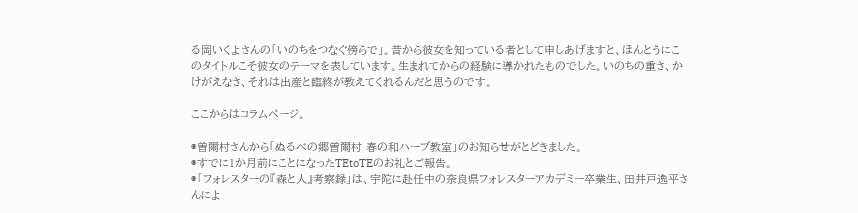る岡いくよさんの「いのちをつなぐ傍らで」。昔から彼女を知っている者として申しあげますと、ほんとうにこのタイトルこそ彼女のテーマを表しています。生まれてからの経験に導かれたものでした。いのちの重さ、かけがえなさ、それは出産と臨終が教えてくれるんだと思うのです。

ここからはコラムページ。

◉曽爾村さんから「ぬるべの郷曽爾村 春の和ハーブ教室」のお知らせがとどきました。
◉すでに1か月前にことになったTEtoTEのお礼とご報告。
◉「フォレスターの『森と人』考察録」は、宇陀に赴任中の奈良県フォレスターアカデミー卒業生、田井戸逸平さんによ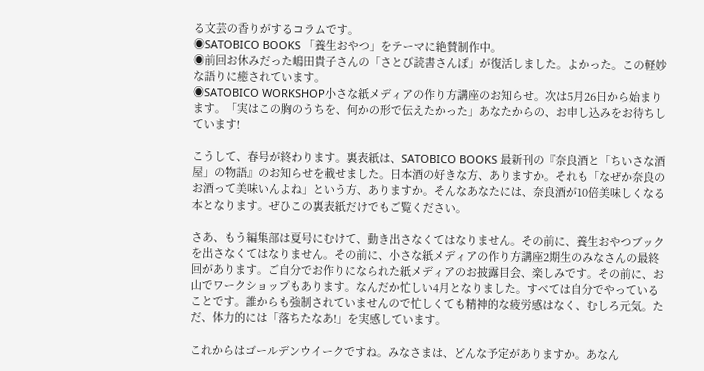る文芸の香りがするコラムです。
◉SATOBICO BOOKS 「養生おやつ」をテーマに絶賛制作中。
◉前回お休みだった嶋田貴子さんの「さとび読書さんぽ」が復活しました。よかった。この軽妙な語りに癒されています。
◉SATOBICO WORKSHOP小さな紙メディアの作り方講座のお知らせ。次は5月26日から始まります。「実はこの胸のうちを、何かの形で伝えたかった」あなたからの、お申し込みをお待ちしています!

こうして、春号が終わります。裏表紙は、SATOBICO BOOKS 最新刊の『奈良酒と「ちいさな酒屋」の物語』のお知らせを載せました。日本酒の好きな方、ありますか。それも「なぜか奈良のお酒って美味いんよね」という方、ありますか。そんなあなたには、奈良酒が10倍美味しくなる本となります。ぜひこの裏表紙だけでもご覧ください。

さあ、もう編集部は夏号にむけて、動き出さなくてはなりません。その前に、養生おやつブックを出さなくてはなりません。その前に、小さな紙メディアの作り方講座2期生のみなさんの最終回があります。ご自分でお作りになられた紙メディアのお披露目会、楽しみです。その前に、お山でワークショップもあります。なんだか忙しい4月となりました。すべては自分でやっていることです。誰からも強制されていませんので忙しくても精神的な疲労感はなく、むしろ元気。ただ、体力的には「落ちたなあ!」を実感しています。

これからはゴールデンウイークですね。みなさまは、どんな予定がありますか。あなん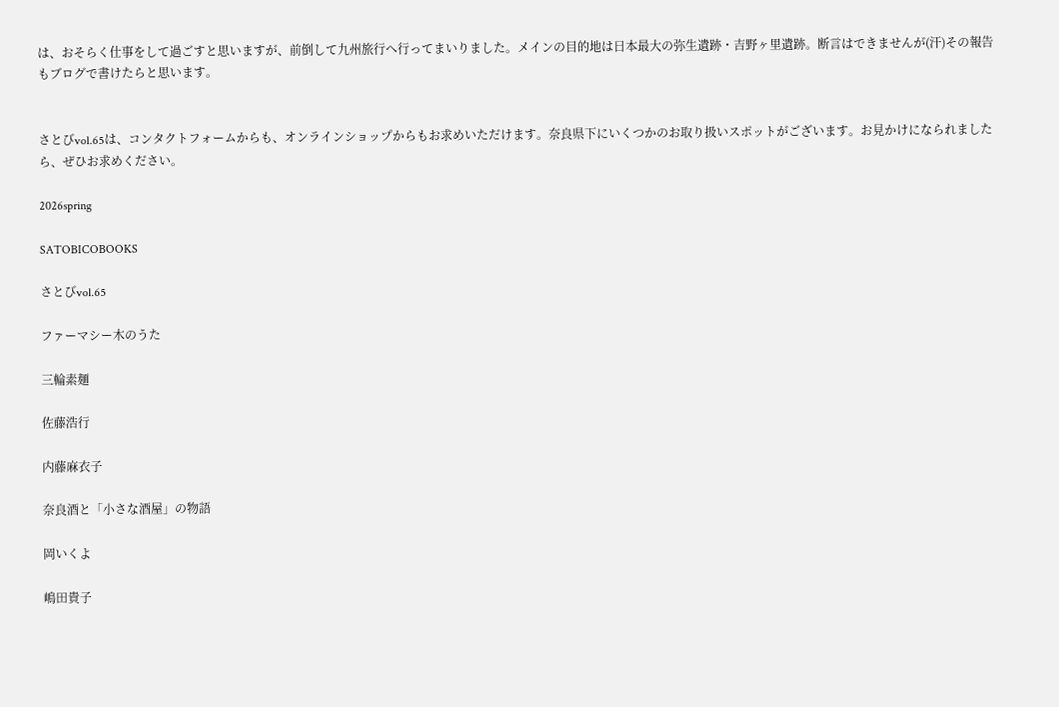は、おそらく仕事をして過ごすと思いますが、前倒して九州旅行へ行ってまいりました。メインの目的地は日本最大の弥生遺跡・吉野ヶ里遺跡。断言はできませんが(汗)その報告もブログで書けたらと思います。


さとびvol.65は、コンタクトフォームからも、オンラインショップからもお求めいただけます。奈良県下にいくつかのお取り扱いスポットがございます。お見かけになられましたら、ぜひお求めください。

2026spring

SATOBICOBOOKS

さとびvol.65

ファーマシー木のうた

三輪素麺

佐藤浩行

内藤麻衣子

奈良酒と「小さな酒屋」の物語

岡いくよ

嶋田貴子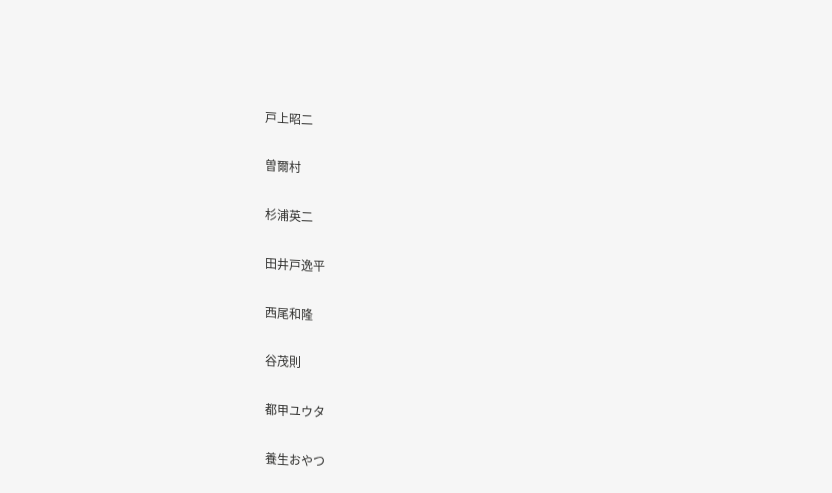戸上昭二

曽爾村

杉浦英二

田井戸逸平

西尾和隆

谷茂則

都甲ユウタ

養生おやつ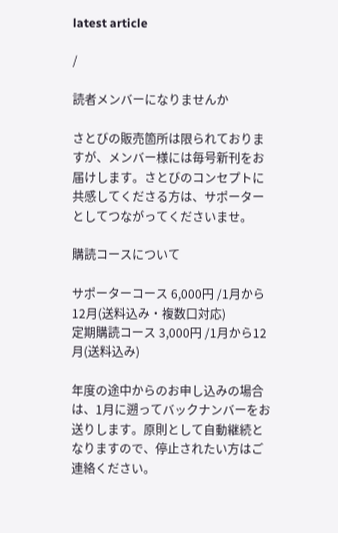latest article

/

読者メンバーになりませんか

さとびの販売箇所は限られておりますが、メンバー様には毎号新刊をお届けします。さとびのコンセプトに共感してくださる方は、サポーターとしてつながってくださいませ。

購読コースについて

サポーターコース 6,000円 /1月から12月(送料込み・複数口対応)
定期購読コース 3,000円 /1月から12月(送料込み)

年度の途中からのお申し込みの場合は、1月に遡ってバックナンバーをお送りします。原則として自動継続となりますので、停止されたい方はご連絡ください。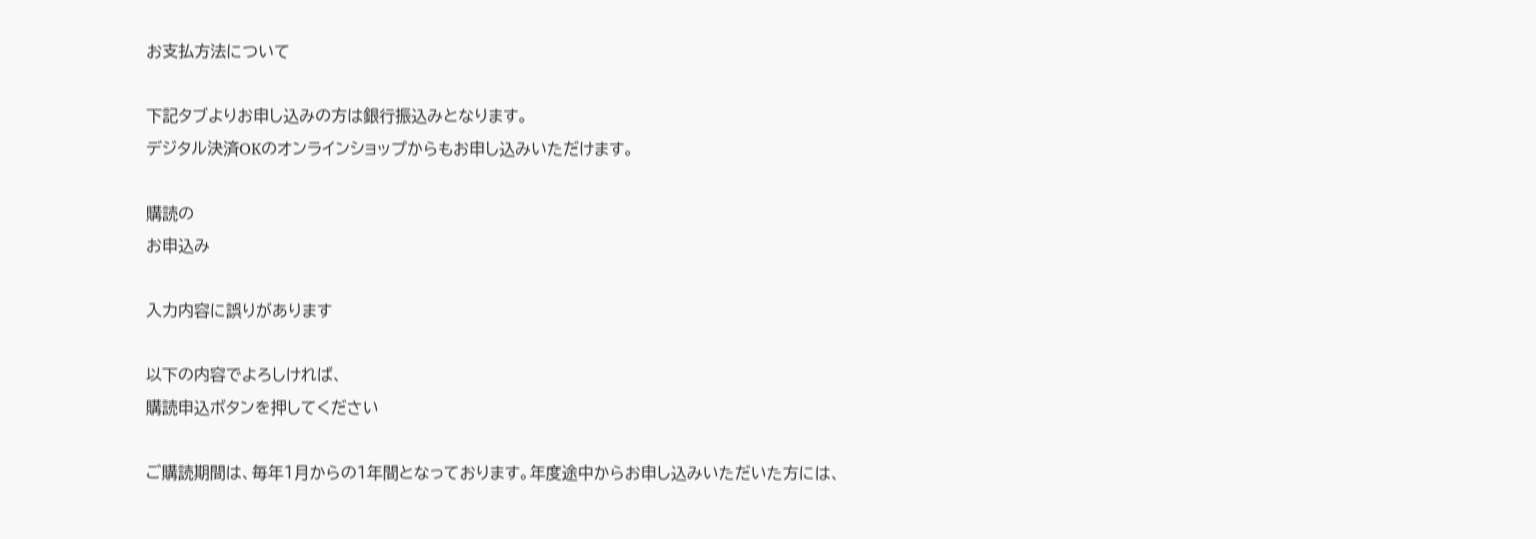お支払方法について

下記タブよりお申し込みの方は銀行振込みとなります。
デジタル決済OKのオンラインショップからもお申し込みいただけます。

購読の
お申込み

入力内容に誤りがあります

以下の内容でよろしければ、
購読申込ボタンを押してください

ご購読期間は、毎年1月からの1年間となっております。年度途中からお申し込みいただいた方には、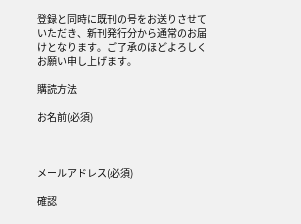登録と同時に既刊の号をお送りさせていただき、新刊発行分から通常のお届けとなります。ご了承のほどよろしくお願い申し上げます。

購読方法

お名前(必須)



メールアドレス(必須)

確認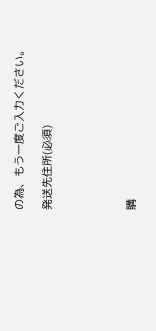の為、もう一度ご入力ください。

発送先住所(必須)





購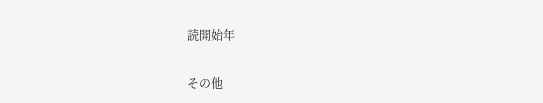読開始年

その他